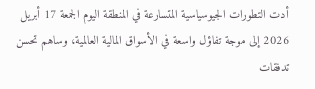أدت التطورات الجيوسياسية المتسارعة في المنطقة اليوم الجمعة 17 أبريل 2026 إلى موجة تفاؤل واسعة في الأسواق المالية العالمية، وساهم تحسن تدفقات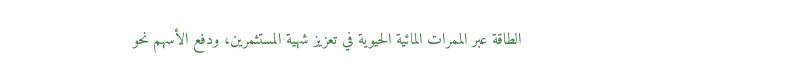الطاقة عبر الممرات المائية الحيوية في تعزيز شهية المستثمرين، ودفع الأسهم نحو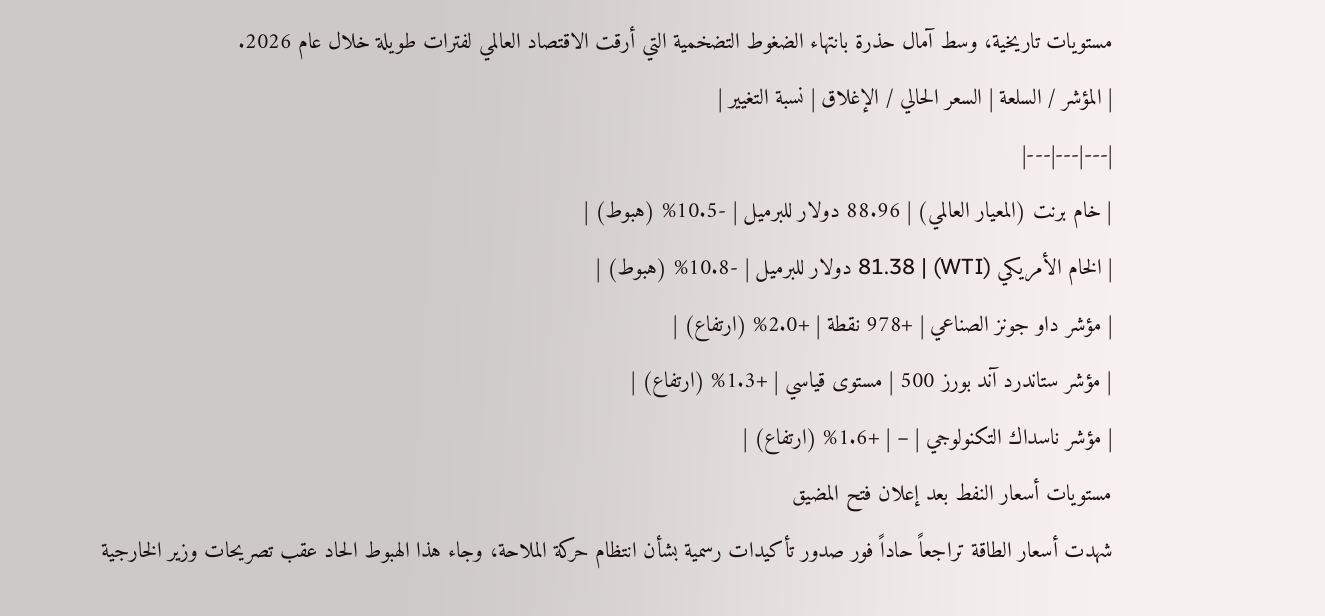مستويات تاريخية، وسط آمال حذرة بانتهاء الضغوط التضخمية التي أرقت الاقتصاد العالمي لفترات طويلة خلال عام 2026.
| المؤشر / السلعة | السعر الحالي / الإغلاق | نسبة التغيير |
|---|---|---|
| خام برنت (المعيار العالمي) | 88.96 دولار للبرميل | -10.5% (هبوط) |
| الخام الأمريكي (WTI) | 81.38 دولار للبرميل | -10.8% (هبوط) |
| مؤشر داو جونز الصناعي | +978 نقطة | +2.0% (ارتفاع) |
| مؤشر ستاندرد آند بورز 500 | مستوى قياسي | +1.3% (ارتفاع) |
| مؤشر ناسداك التكنولوجي | – | +1.6% (ارتفاع) |
مستويات أسعار النفط بعد إعلان فتح المضيق
شهدت أسعار الطاقة تراجعاً حاداً فور صدور تأكيدات رسمية بشأن انتظام حركة الملاحة، وجاء هذا الهبوط الحاد عقب تصريحات وزير الخارجية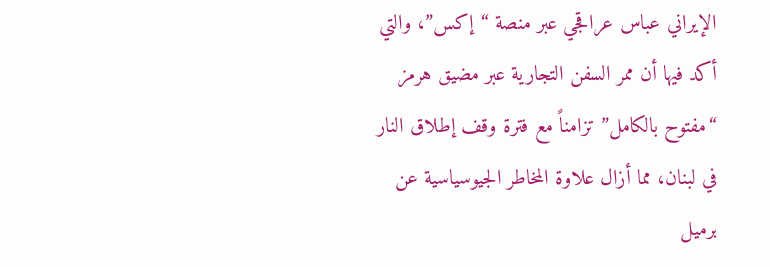الإيراني عباس عراقجي عبر منصة “إكس”، والتي أكد فيها أن ممر السفن التجارية عبر مضيق هرمز “مفتوح بالكامل” تزامناً مع فترة وقف إطلاق النار في لبنان، مما أزال علاوة المخاطر الجيوسياسية عن برميل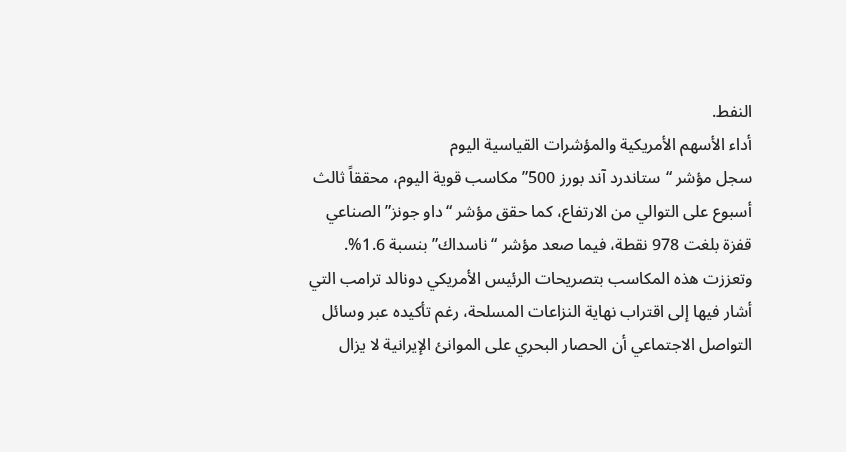النفط.
أداء الأسهم الأمريكية والمؤشرات القياسية اليوم
سجل مؤشر “ستاندرد آند بورز 500” مكاسب قوية اليوم، محققاً ثالث أسبوع على التوالي من الارتفاع، كما حقق مؤشر “داو جونز” الصناعي قفزة بلغت 978 نقطة، فيما صعد مؤشر “ناسداك” بنسبة 1.6%.
وتعززت هذه المكاسب بتصريحات الرئيس الأمريكي دونالد ترامب التي أشار فيها إلى اقتراب نهاية النزاعات المسلحة، رغم تأكيده عبر وسائل التواصل الاجتماعي أن الحصار البحري على الموانئ الإيرانية لا يزال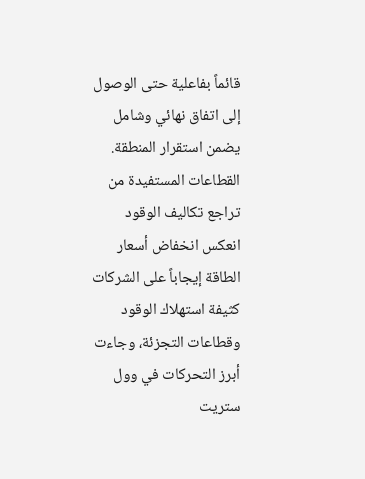قائماً بفاعلية حتى الوصول إلى اتفاق نهائي وشامل يضمن استقرار المنطقة.
القطاعات المستفيدة من تراجع تكاليف الوقود
انعكس انخفاض أسعار الطاقة إيجاباً على الشركات كثيفة استهلاك الوقود وقطاعات التجزئة، وجاءت أبرز التحركات في وول ستريت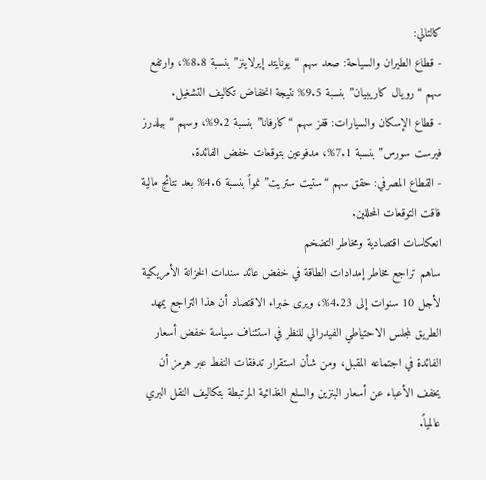كالتالي:
- قطاع الطيران والسياحة: صعد سهم “يونايتد إيرلاينز” بنسبة 8.8%، وارتفع سهم “رويال كاريبيان” بنسبة 9.5% نتيجة انخفاض تكاليف التشغيل.
- قطاع الإسكان والسيارات: قفز سهم “كارفانا” بنسبة 9.2%، وسهم “بيلدرز فيرست سورس” بنسبة 7.1%، مدفوعين بتوقعات خفض الفائدة.
- القطاع المصرفي: حقق سهم “ستيت ستريت” نمواً بنسبة 4.6% بعد نتائج مالية فاقت التوقعات المحللين.
انعكاسات اقتصادية ومخاطر التضخم
ساهم تراجع مخاطر إمدادات الطاقة في خفض عائد سندات الخزانة الأمريكية لأجل 10 سنوات إلى 4.23%، ويرى خبراء الاقتصاد أن هذا التراجع يمهد الطريق لمجلس الاحتياطي الفيدرالي للنظر في استئناف سياسة خفض أسعار الفائدة في اجتماعه المقبل، ومن شأن استقرار تدفقات النفط عبر هرمز أن يخفف الأعباء عن أسعار البنزين والسلع الغذائية المرتبطة بتكاليف النقل البري عالمياً.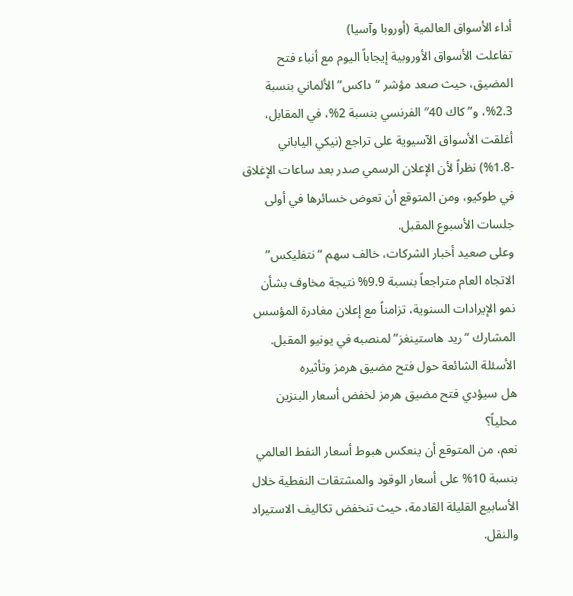أداء الأسواق العالمية (أوروبا وآسيا)
تفاعلت الأسواق الأوروبية إيجاباً اليوم مع أنباء فتح المضيق، حيث صعد مؤشر “داكس” الألماني بنسبة 2.3%، و”كاك 40″ الفرنسي بنسبة 2%، في المقابل، أغلقت الأسواق الآسيوية على تراجع (نيكي الياباني -1.8%) نظراً لأن الإعلان الرسمي صدر بعد ساعات الإغلاق في طوكيو، ومن المتوقع أن تعوض خسائرها في أولى جلسات الأسبوع المقبل.
وعلى صعيد أخبار الشركات، خالف سهم “نتفليكس” الاتجاه العام متراجعاً بنسبة 9.9% نتيجة مخاوف بشأن نمو الإيرادات السنوية، تزامناً مع إعلان مغادرة المؤسس المشارك “ريد هاستينغز” لمنصبه في يونيو المقبل.
الأسئلة الشائعة حول فتح مضيق هرمز وتأثيره
هل سيؤدي فتح مضيق هرمز لخفض أسعار البنزين محلياً؟
نعم، من المتوقع أن ينعكس هبوط أسعار النفط العالمي بنسبة 10% على أسعار الوقود والمشتقات النفطية خلال الأسابيع القليلة القادمة، حيث تنخفض تكاليف الاستيراد والنقل.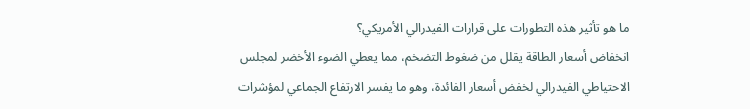ما هو تأثير هذه التطورات على قرارات الفيدرالي الأمريكي؟
انخفاض أسعار الطاقة يقلل من ضغوط التضخم، مما يعطي الضوء الأخضر لمجلس الاحتياطي الفيدرالي لخفض أسعار الفائدة، وهو ما يفسر الارتفاع الجماعي لمؤشرات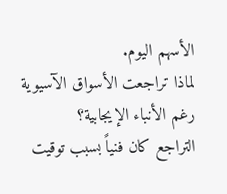الأسهم اليوم.
لماذا تراجعت الأسواق الآسيوية رغم الأنباء الإيجابية؟
التراجع كان فنياً بسبب توقيت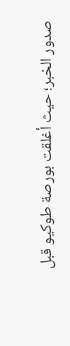صدور الخبر؛ حيث أغلقت بورصة طوكيو قبل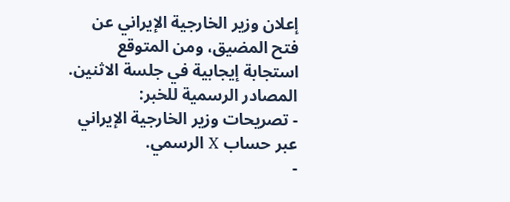إعلان وزير الخارجية الإيراني عن فتح المضيق، ومن المتوقع استجابة إيجابية في جلسة الاثنين.
المصادر الرسمية للخبر:
- تصريحات وزير الخارجية الإيراني عبر حساب X الرسمي.
-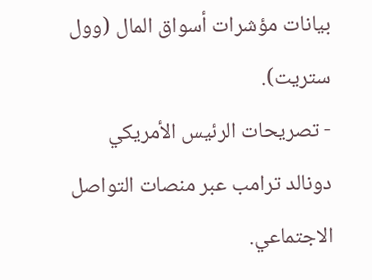بيانات مؤشرات أسواق المال (وول ستريت).
- تصريحات الرئيس الأمريكي دونالد ترامب عبر منصات التواصل الاجتماعي.